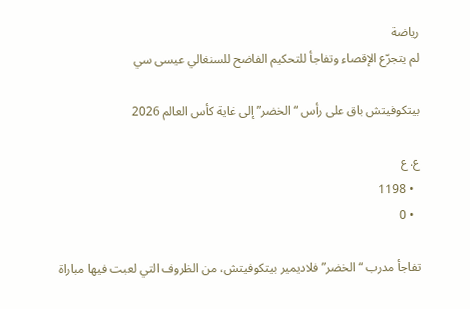رياضة
لم يتجرّع الإقصاء وتفاجأ للتحكيم الفاضح للسنغالي عيسى سي

بيتكوفيتش باق على رأس “الخضر” إلى غاية كأس العالم 2026

ع. ع
  • 1198
  • 0

تفاجأ مدرب “الخضر” فلاديمير بيتكوفيتش، من الظروف التي لعبت فيها مباراة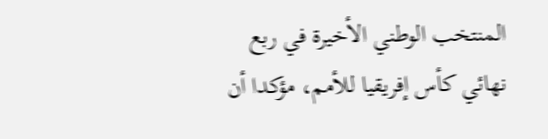المنتخب الوطني الأخيرة في ربع نهائي كأس إفريقيا للأمم، مؤكدا أن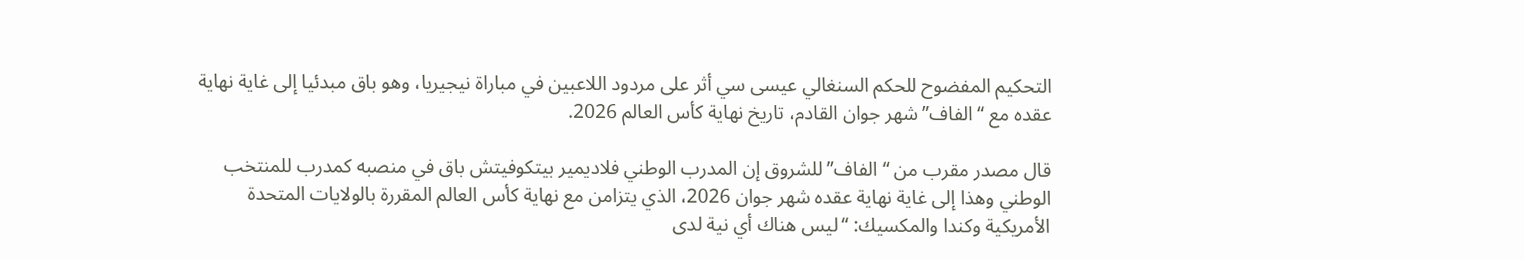التحكيم المفضوح للحكم السنغالي عيسى سي أثر على مردود اللاعبين في مباراة نيجيريا، وهو باق مبدئيا إلى غاية نهاية عقده مع “الفاف” شهر جوان القادم، تاريخ نهاية كأس العالم 2026.

قال مصدر مقرب من “الفاف” للشروق إن المدرب الوطني فلاديمير بيتكوفيتش باق في منصبه كمدرب للمنتخب الوطني وهذا إلى غاية نهاية عقده شهر جوان 2026، الذي يتزامن مع نهاية كأس العالم المقررة بالولايات المتحدة الأمريكية وكندا والمكسيك: “ليس هناك أي نية لدى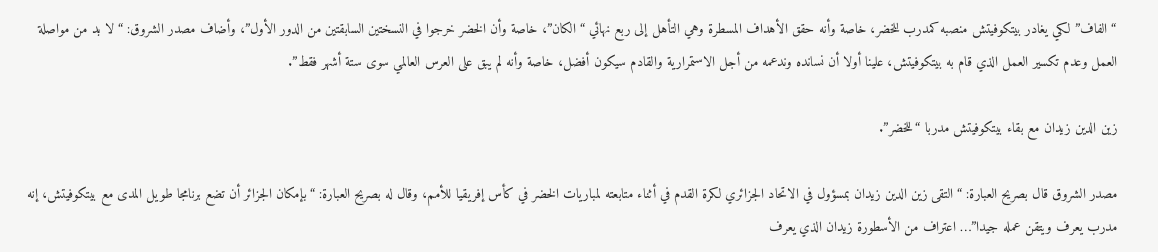“الفاف” لكي يغادر بيتكوفيتش منصبه كمدرب للخضر، خاصة وأنه حقق الأهداف المسطرة وهي التأهل إلى ربع نهائي “الكان”، خاصة وأن الخضر خرجوا في النسختين السابقتين من الدور الأول”، وأضاف مصدر الشروق: “لا بد من مواصلة العمل وعدم تكسير العمل الذي قام به بيتكوفيتش، علينا أولا أن نسانده وندعمه من أجل الاستمرارية والقادم سيكون أفضل، خاصة وأنه لم يبق على العرس العالمي سوى ستة أشهر فقط”.

زين الدين زيدان مع بقاء بيتكوفيتش مدربا “للخضر”.

مصدر الشروق قال بصريح العبارة: “التقى زين الدين زيدان بمسؤول في الاتحاد الجزائري لكرة القدم في أثناء متابعته لمباريات الخضر في كأس إفريقيا للأمم، وقال له بصريح العبارة: “بإمكان الجزائر أن تضع برنامجا طويل المدى مع بيتكوفيتش، إنه مدرب يعرف ويتقن عمله جيدا”… اعتراف من الأسطورة زيدان الذي يعرف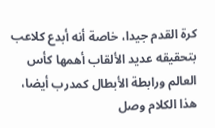كرة القدم جيدا، خاصة أنه أبدع كلاعب بتحقيقه عديد الألقاب أهمها كأس العالم ورابطة الأبطال كمدرب أيضا، هذا الكلام وصل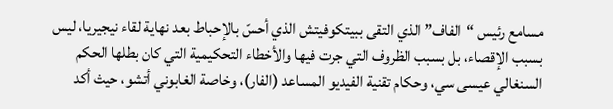مسامع رئيس “الفاف” الذي التقى ببيتكوفيتش الذي أحسّ بالإحباط بعد نهاية لقاء نيجيريا، ليس بسبب الإقصاء، بل بسبب الظروف التي جرت فيها والأخطاء التحكيمية التي كان بطلها الحكم السنغالي عيسى سي، وحكام تقنية الفيديو المساعد (الفار)، وخاصة الغابوني أتشو، حيث أكد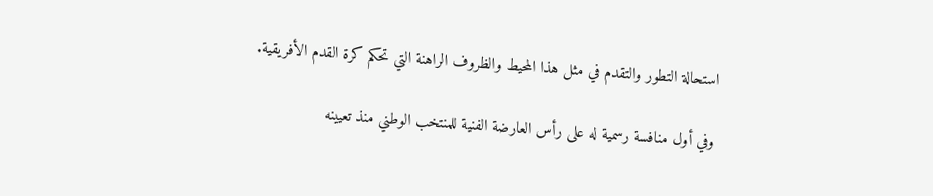استحالة التطور والتقدم في مثل هذا المحيط والظروف الراهنة التي تحكم كرة القدم الأفريقية.

وفي أول منافسة رسمية له على رأس العارضة الفنية للمنتخب الوطني منذ تعيينه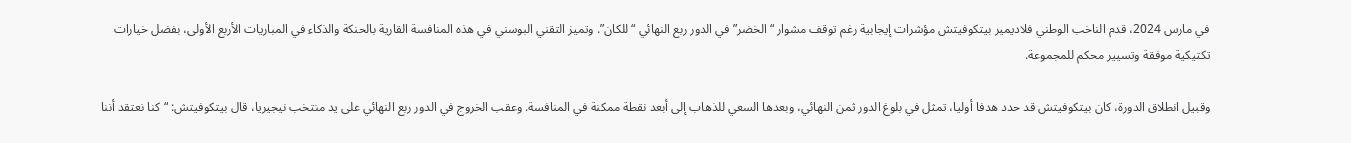في مارس 2024، قدم الناخب الوطني فلاديمير بيتكوفيتش مؤشرات إيجابية رغم توقف مشوار “الخضر” في الدور ربع النهائي “للكان”. وتميز التقني البوسني في هذه المنافسة القارية بالحنكة والذكاء في المباريات الأربع الأولى، بفضل خيارات تكتيكية موفقة وتسيير محكم للمجموعة.

وقبيل انطلاق الدورة، كان بيتكوفيتش قد حدد هدفا أوليا، تمثل في بلوغ الدور ثمن النهائي، وبعدها السعي للذهاب إلى أبعد نقطة ممكنة في المنافسة. وعقب الخروج في الدور ربع النهائي على يد منتخب نيجيريا، قال بيتكوفيتش: “كنا نعتقد أننا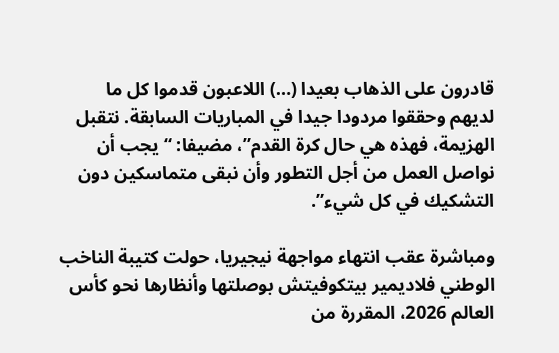قادرون على الذهاب بعيدا (…) اللاعبون قدموا كل ما لديهم وحققوا مردودا جيدا في المباريات السابقة. نتقبل الهزيمة، فهذه هي حال كرة القدم”، مضيفا: “يجب أن نواصل العمل من أجل التطور وأن نبقى متماسكين دون التشكيك في كل شيء”.

ومباشرة عقب انتهاء مواجهة نيجيريا، حولت كتيبة الناخب الوطني فلاديمير بيتكوفيتش بوصلتها وأنظارها نحو كأس العالم 2026، المقررة من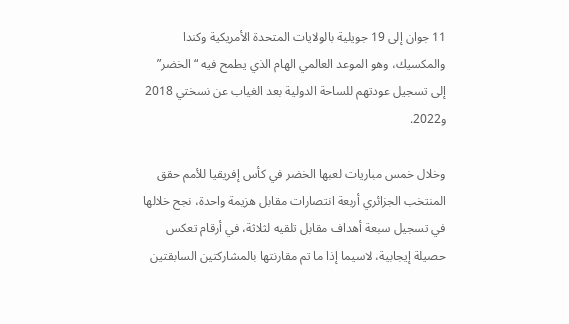11 جوان إلى 19 جويلية بالولايات المتحدة الأمريكية وكندا والمكسيك، وهو الموعد العالمي الهام الذي يطمح فيه “الخضر” إلى تسجيل عودتهم للساحة الدولية بعد الغياب عن نسختي 2018 و2022.

وخلال خمس مباريات لعبها الخضر في كأس إفريقيا للأمم حقق المنتخب الجزائري أربعة انتصارات مقابل هزيمة واحدة، نجح خلالها في تسجيل سبعة أهداف مقابل تلقيه لثلاثة، في أرقام تعكس حصيلة إيجابية، لاسيما إذا ما تم مقارنتها بالمشاركتين السابقتين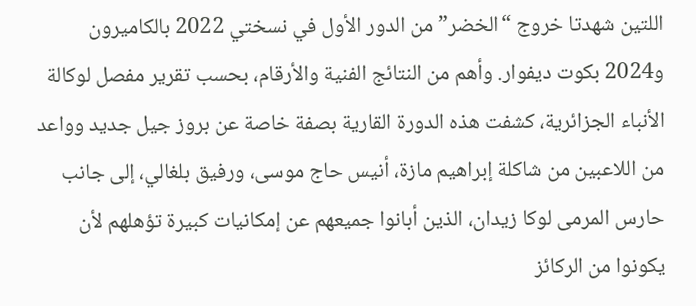اللتين شهدتا خروج “الخضر” من الدور الأول في نسختي 2022 بالكاميرون و2024 بكوت ديفوار. وأهم من النتائج الفنية والأرقام، بحسب تقرير مفصل لوكالة الأنباء الجزائرية، كشفت هذه الدورة القارية بصفة خاصة عن بروز جيل جديد وواعد من اللاعبين من شاكلة إبراهيم مازة، أنيس حاج موسى، ورفيق بلغالي، إلى جانب حارس المرمى لوكا زيدان، الذين أبانوا جميعهم عن إمكانيات كبيرة تؤهلهم لأن يكونوا من الركائز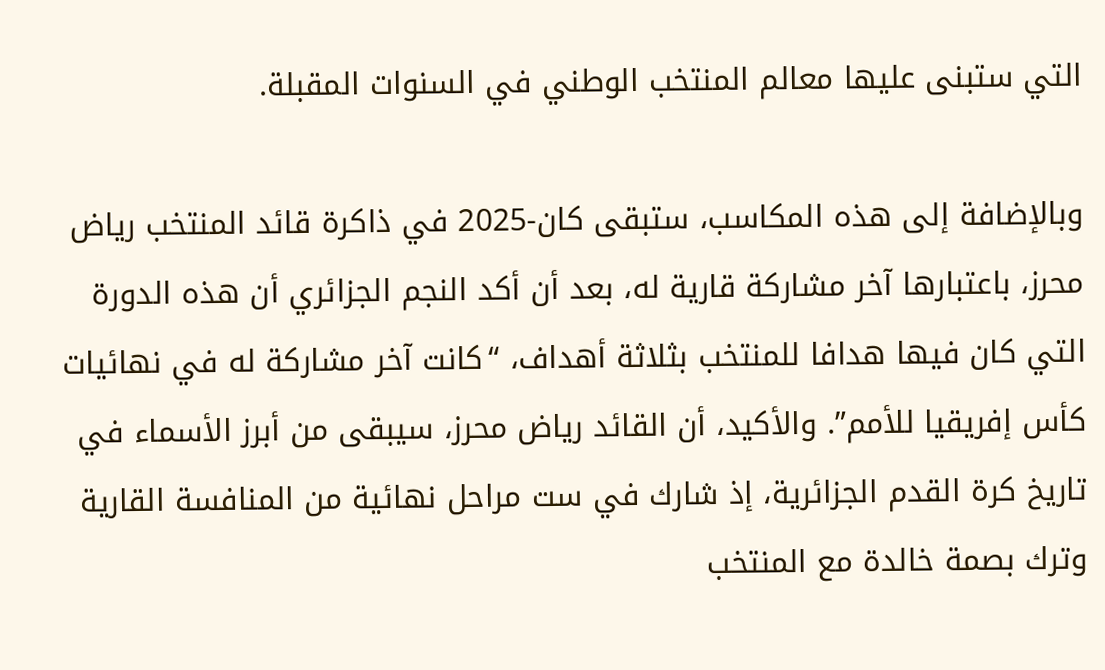التي ستبنى عليها معالم المنتخب الوطني في السنوات المقبلة.

وبالإضافة إلى هذه المكاسب، ستبقى كان-2025 في ذاكرة قائد المنتخب رياض محرز، باعتبارها آخر مشاركة قارية له، بعد أن أكد النجم الجزائري أن هذه الدورة التي كان فيها هدافا للمنتخب بثلاثة أهداف، “كانت آخر مشاركة له في نهائيات كأس إفريقيا للأمم”. والأكيد، أن القائد رياض محرز، سيبقى من أبرز الأسماء في تاريخ كرة القدم الجزائرية، إذ شارك في ست مراحل نهائية من المنافسة القارية وترك بصمة خالدة مع المنتخب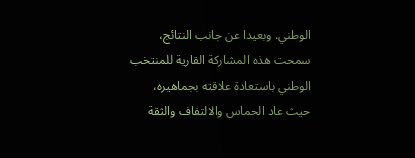الوطني. وبعيدا عن جانب النتائج، سمحت هذه المشاركة القارية للمنتخب الوطني باستعادة علاقته بجماهيره، حيث عاد الحماس والالتفاف والثقة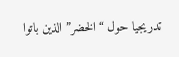تدريجيا حول “الخضر” الذين باتوا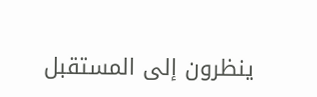ينظرون إلى المستقبل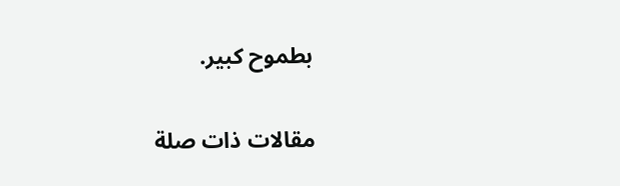بطموح كبير.

مقالات ذات صلة